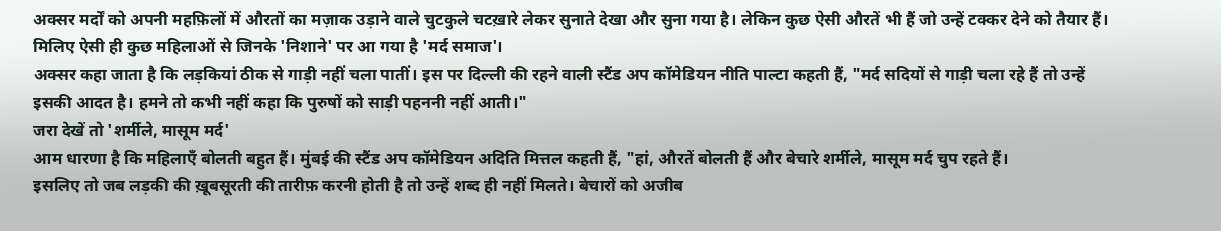अक्सर मर्दों को अपनी महफ़िलों में औरतों का मज़ाक उड़ाने वाले चुटकुले चटख़ारे लेकर सुनाते देखा और सुना गया है। लेकिन कुछ ऐसी औरतें भी हैं जो उन्हें टक्कर देने को तैयार हैं। मिलिए ऐसी ही कुछ महिलाओं से जिनके 'निशाने' पर आ गया है 'मर्द समाज'।
अक्सर कहा जाता है कि लड़कियां ठीक से गाड़ी नहीं चला पातीं। इस पर दिल्ली की रहने वाली स्टैंड अप कॉमेडियन नीति पाल्टा कहती हैं, "मर्द सदियों से गाड़ी चला रहे हैं तो उन्हें इसकी आदत है। हमने तो कभी नहीं कहा कि पुरुषों को साड़ी पहननी नहीं आती।"
जरा देखें तो 'शर्मीले, मासूम मर्द'
आम धारणा है कि महिलाएँ बोलती बहुत हैं। मुंबई की स्टैंड अप कॉमेडियन अदिति मित्तल कहती हैं, "हां, औरतें बोलती हैं और बेचारे शर्मीले, मासूम मर्द चुप रहते हैं।
इसलिए तो जब लड़की की ख़ूबसूरती की तारीफ़ करनी होती है तो उन्हें शब्द ही नहीं मिलते। बेचारों को अजीब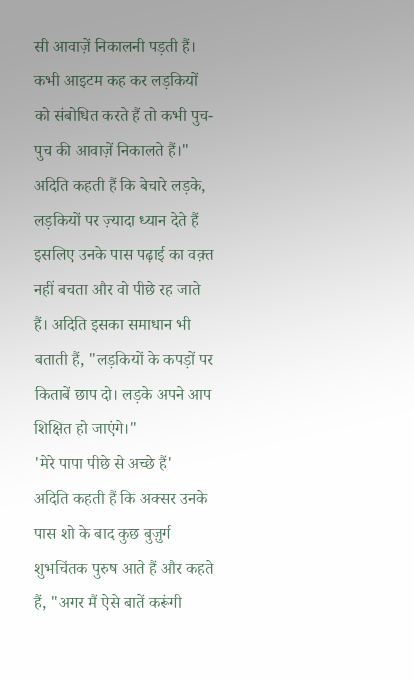सी आवाज़ें निकालनी पड़ती हैं। कभी आइटम कह कर लड़कियों को संबोधित करते हैं तो कभी पुच-पुच की आवाज़ें निकालते हैं।"
अदिति कहती हैं कि बेचारे लड़के, लड़कियों पर ज़्यादा ध्यान देते हैं इसलिए उनके पास पढ़ाई का वक़्त नहीं बचता और वो पीछे रह जाते हैं। अदिति इसका समाधान भी बताती हैं, "लड़कियों के कपड़ों पर किताबें छाप दो। लड़के अपने आप शिक्षित हो जाएंगे।"
'मेरे पापा पीछे से अच्छे हैं'
अदिति कहती हैं कि अक्सर उनके पास शो के बाद कुछ बुज़ुर्ग शुभचिंतक पुरुष आते हैं और कहते हैं, "अगर मैं ऐसे बातें करूंगी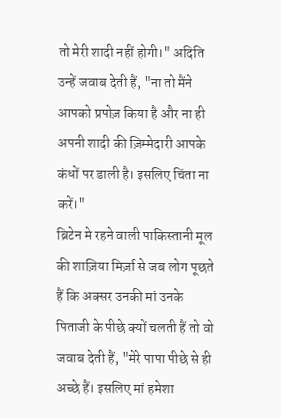तो मेरी शादी नहीं होगी।" अदिति उन्हें जवाब देती हैं, "ना तो मैंने आपको प्रपोज़ किया है और ना ही अपनी शादी की ज़िम्मेदारी आपके कंधों पर डाली है। इसलिए चिंता ना करें।"
ब्रिटेन मे रहने वाली पाकिस्तानी मूल की शाज़िया मिर्ज़ा से जब लोग पूछते हैं कि अक्सर उनकी मां उनके पिताजी के पीछे क्यों चलती हैं तो वो जवाब देती हैं, "मेरे पापा पीछे से ही अच्छे हैं। इसलिए मां हमेशा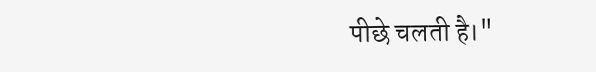पीछे चलती है।"